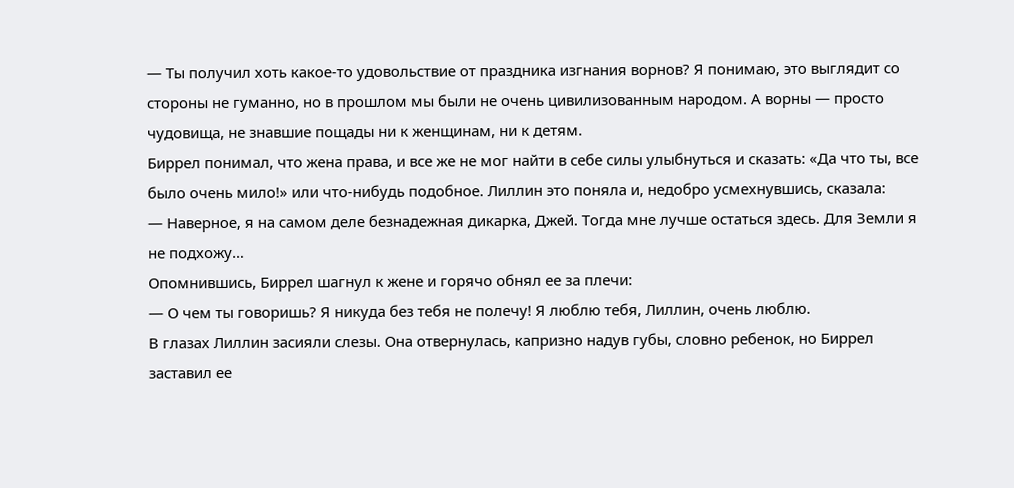— Ты получил хоть какое-то удовольствие от праздника изгнания ворнов? Я понимаю, это выглядит со стороны не гуманно, но в прошлом мы были не очень цивилизованным народом. А ворны — просто чудовища, не знавшие пощады ни к женщинам, ни к детям.
Биррел понимал, что жена права, и все же не мог найти в себе силы улыбнуться и сказать: «Да что ты, все было очень мило!» или что-нибудь подобное. Лиллин это поняла и, недобро усмехнувшись, сказала:
— Наверное, я на самом деле безнадежная дикарка, Джей. Тогда мне лучше остаться здесь. Для Земли я не подхожу…
Опомнившись, Биррел шагнул к жене и горячо обнял ее за плечи:
— О чем ты говоришь? Я никуда без тебя не полечу! Я люблю тебя, Лиллин, очень люблю.
В глазах Лиллин засияли слезы. Она отвернулась, капризно надув губы, словно ребенок, но Биррел заставил ее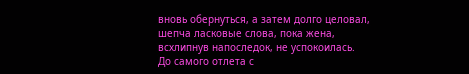вновь обернуться, а затем долго целовал, шепча ласковые слова, пока жена, всхлипнув напоследок, не успокоилась.
До самого отлета с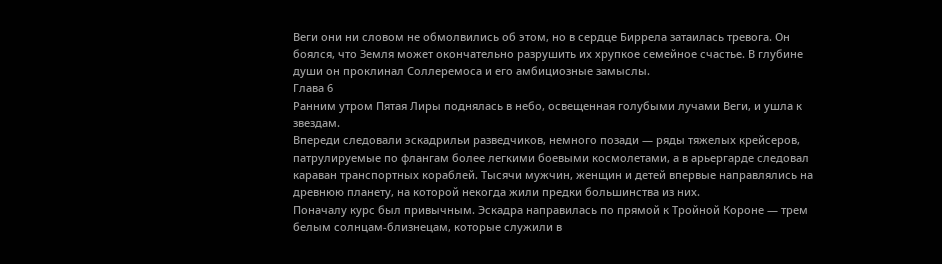Веги они ни словом не обмолвились об этом, но в сердце Биррела затаилась тревога. Он боялся, что Земля может окончательно разрушить их хрупкое семейное счастье. В глубине души он проклинал Соллеремоса и его амбициозные замыслы.
Глава 6
Ранним утром Пятая Лиры поднялась в небо, освещенная голубыми лучами Веги, и ушла к звездам.
Впереди следовали эскадрильи разведчиков, немного позади — ряды тяжелых крейсеров, патрулируемые по флангам более легкими боевыми космолетами, а в арьергарде следовал караван транспортных кораблей. Тысячи мужчин, женщин и детей впервые направлялись на древнюю планету, на которой некогда жили предки большинства из них.
Поначалу курс был привычным. Эскадра направилась по прямой к Тройной Короне — трем белым солнцам-близнецам, которые служили в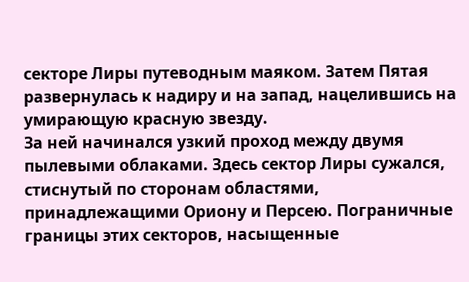секторе Лиры путеводным маяком. Затем Пятая развернулась к надиру и на запад, нацелившись на умирающую красную звезду.
За ней начинался узкий проход между двумя пылевыми облаками. Здесь сектор Лиры сужался, стиснутый по сторонам областями, принадлежащими Ориону и Персею. Пограничные границы этих секторов, насыщенные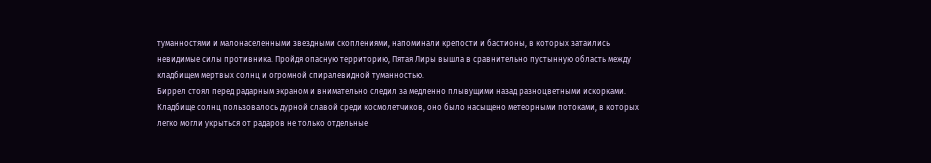туманностями и малонаселенными звездными скоплениями, напоминали крепости и бастионы, в которых затаились невидимые силы противника. Пройдя опасную территорию, Пятая Лиры вышла в сравнительно пустынную область между кладбищем мертвых солнц и огромной спиралевидной туманностью.
Биррел стоял перед радарным экраном и внимательно следил за медленно плывущими назад разноцветными искорками. Кладбище солнц пользовалось дурной славой среди космолетчиков, оно было насыщено метеорными потоками, в которых легко могли укрыться от радаров не только отдельные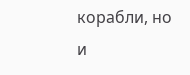корабли, но и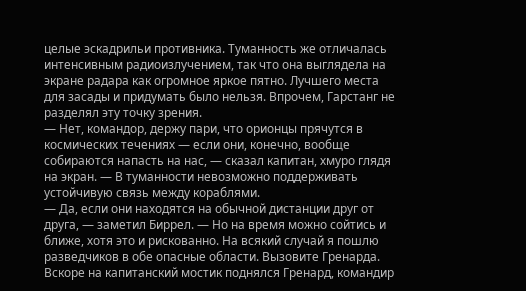целые эскадрильи противника. Туманность же отличалась интенсивным радиоизлучением, так что она выглядела на экране радара как огромное яркое пятно. Лучшего места для засады и придумать было нельзя. Впрочем, Гарстанг не разделял эту точку зрения.
— Нет, командор, держу пари, что орионцы прячутся в космических течениях — если они, конечно, вообще собираются напасть на нас, — сказал капитан, хмуро глядя на экран. — В туманности невозможно поддерживать устойчивую связь между кораблями.
— Да, если они находятся на обычной дистанции друг от друга, — заметил Биррел. — Но на время можно сойтись и ближе, хотя это и рискованно. На всякий случай я пошлю разведчиков в обе опасные области. Вызовите Гренарда.
Вскоре на капитанский мостик поднялся Гренард, командир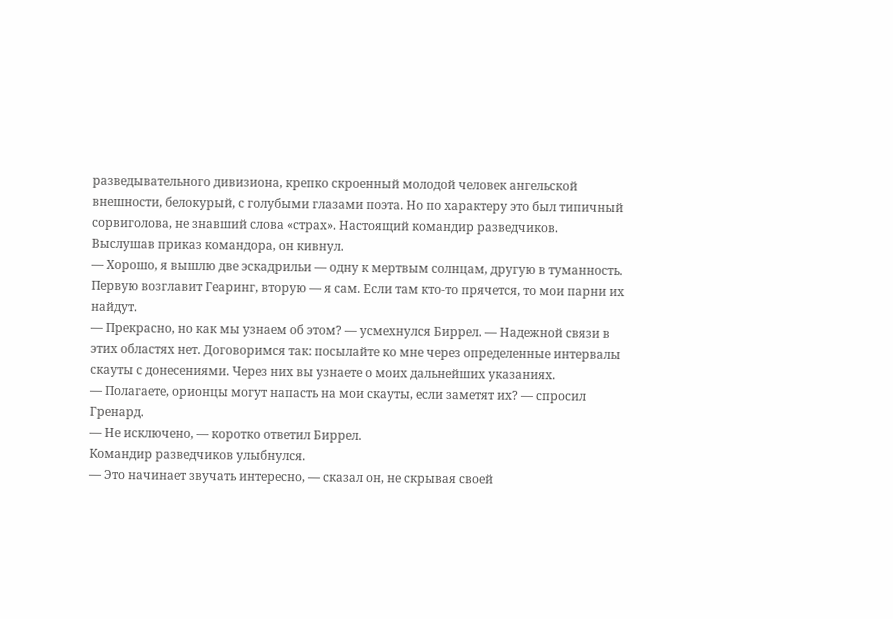разведывательного дивизиона, крепко скроенный молодой человек ангельской внешности, белокурый, с голубыми глазами поэта. Но по характеру это был типичный сорвиголова, не знавший слова «страх». Настоящий командир разведчиков.
Выслушав приказ командора, он кивнул.
— Хорошо, я вышлю две эскадрильи — одну к мертвым солнцам, другую в туманность. Первую возглавит Геаринг, вторую — я сам. Если там кто-то прячется, то мои парни их найдут.
— Прекрасно, но как мы узнаем об этом? — усмехнулся Биррел. — Надежной связи в этих областях нет. Договоримся так: посылайте ко мне через определенные интервалы скауты с донесениями. Через них вы узнаете о моих дальнейших указаниях.
— Полагаете, орионцы могут напасть на мои скауты, если заметят их? — спросил Гренард.
— Не исключено, — коротко ответил Биррел.
Командир разведчиков улыбнулся.
— Это начинает звучать интересно, — сказал он, не скрывая своей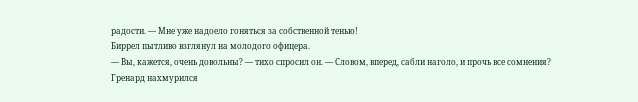радости. — Мне уже надоело гоняться за собственной тенью!
Биррел пытливо взглянул на молодого офицера.
— Вы, кажется, очень довольны? — тихо спросил он. — Словом, вперед, сабли наголо, и прочь все сомнения?
Гренард нахмурился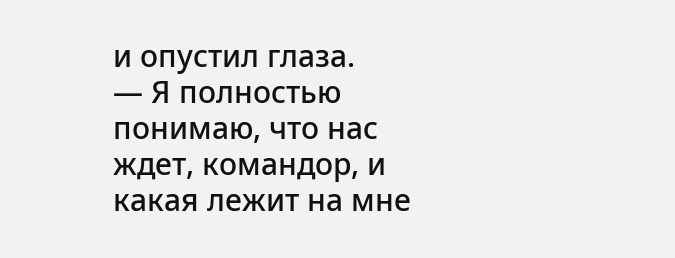и опустил глаза.
— Я полностью понимаю, что нас ждет, командор, и какая лежит на мне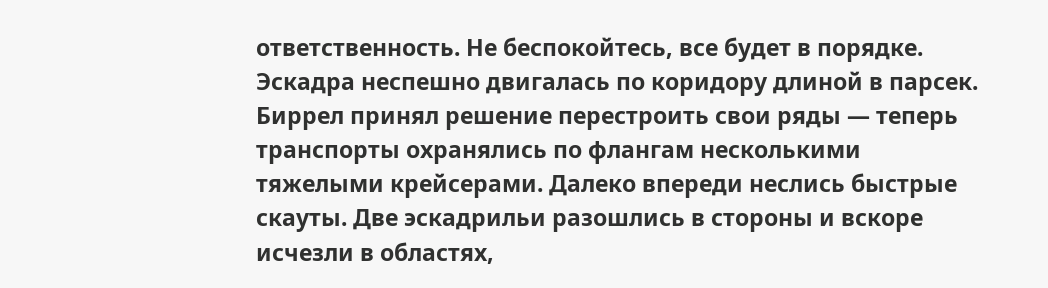ответственность. Не беспокойтесь, все будет в порядке.
Эскадра неспешно двигалась по коридору длиной в парсек. Биррел принял решение перестроить свои ряды — теперь транспорты охранялись по флангам несколькими тяжелыми крейсерами. Далеко впереди неслись быстрые скауты. Две эскадрильи разошлись в стороны и вскоре исчезли в областях,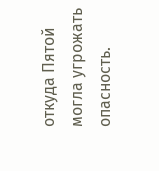откуда Пятой могла угрожать опасность.